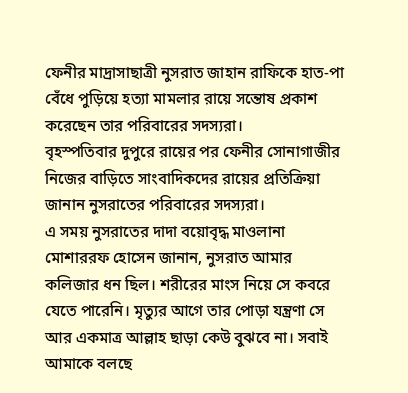ফেনীর মাদ্রাসাছাত্রী নুসরাত জাহান রাফিকে হাত-পা বেঁধে পুড়িয়ে হত্যা মামলার রায়ে সন্তোষ প্রকাশ করেছেন তার পরিবারের সদস্যরা।
বৃহস্পতিবার দুপুরে রায়ের পর ফেনীর সোনাগাজীর নিজের বাড়িতে সাংবাদিকদের রায়ের প্রতিক্রিয়া জানান নুসরাতের পরিবারের সদস্যরা।
এ সময় নুসরাতের দাদা বয়োবৃদ্ধ মাওলানা মোশাররফ হোসেন জানান, নুসরাত আমার কলিজার ধন ছিল। শরীরের মাংস নিয়ে সে কবরে যেতে পারেনি। মৃত্যুর আগে তার পোড়া যন্ত্রণা সে আর একমাত্র আল্লাহ ছাড়া কেউ বুঝবে না। সবাই আমাকে বলছে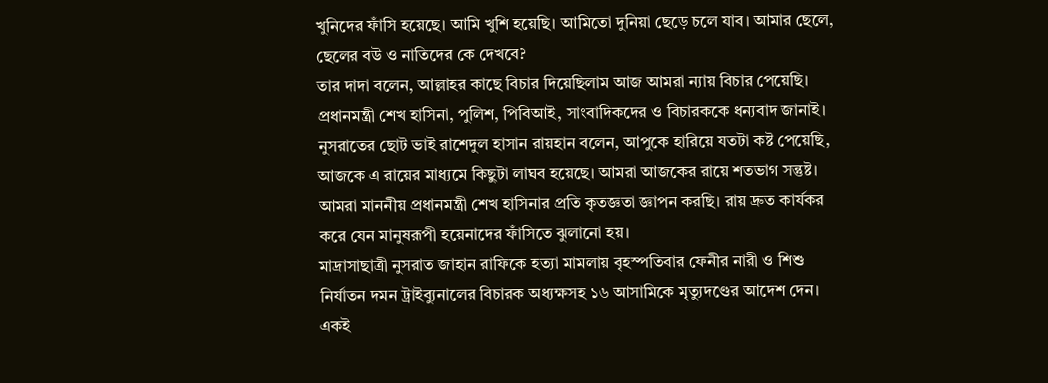খুনিদের ফাঁসি হয়েছে। আমি খুশি হয়েছি। আমিতো দুনিয়া ছেড়ে চলে যাব। আমার ছেলে, ছেলের বউ ও নাতিদের কে দেখবে?
তার দাদা বলেন, আল্লাহর কাছে বিচার দিয়েছিলাম আজ আমরা ন্যায় বিচার পেয়েছি। প্রধানমন্ত্রী শেখ হাসিনা, পুলিশ, পিবিআই, সাংবাদিকদের ও বিচারককে ধন্যবাদ জানাই।
নুসরাতের ছোট ভাই রাশেদুল হাসান রায়হান বলেন, আপুকে হারিয়ে যতটা কষ্ট পেয়েছি, আজকে এ রায়ের মাধ্যমে কিছুটা লাঘব হয়েছে। আমরা আজকের রায়ে শতভাগ সন্তুষ্ট। আমরা মাননীয় প্রধানমন্ত্রী শেখ হাসিনার প্রতি কৃতজ্ঞতা জ্ঞাপন করছি। রায় দ্রুত কার্যকর করে যেন মানুষরূপী হয়েনাদের ফাঁসিতে ঝুলানো হয়।
মাদ্রাসাছাত্রী নুসরাত জাহান রাফিকে হত্যা মামলায় বৃহস্পতিবার ফেনীর নারী ও শিশু নির্যাতন দমন ট্রাইব্যুনালের বিচারক অধ্যক্ষসহ ১৬ আসামিকে মৃত্যুদণ্ডের আদেশ দেন। একই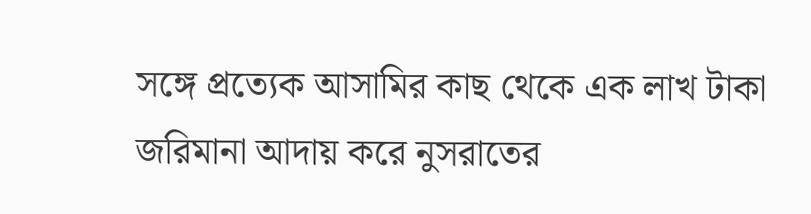সঙ্গে প্রত্যেক আসামির কাছ থেকে এক লাখ টাকা জরিমানা আদায় করে নুসরাতের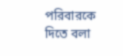পরিবারকে দিতে বলা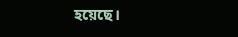হয়েছে।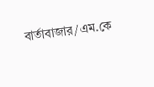বার্তাবাজার/এম.কে